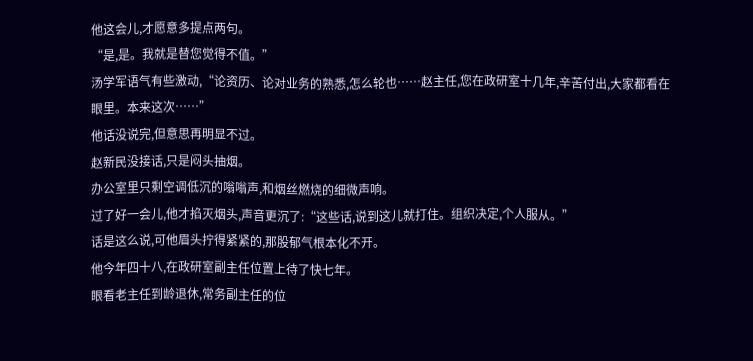他这会儿,才愿意多提点两句。
“是,是。我就是替您觉得不值。”
汤学军语气有些激动,“论资历、论对业务的熟悉,怎么轮也……赵主任,您在政研室十几年,辛苦付出,大家都看在眼里。本来这次……”
他话没说完,但意思再明显不过。
赵新民没接话,只是闷头抽烟。
办公室里只剩空调低沉的嗡嗡声,和烟丝燃烧的细微声响。
过了好一会儿,他才掐灭烟头,声音更沉了:“这些话,说到这儿就打住。组织决定,个人服从。”
话是这么说,可他眉头拧得紧紧的,那股郁气根本化不开。
他今年四十八,在政研室副主任位置上待了快七年。
眼看老主任到龄退休,常务副主任的位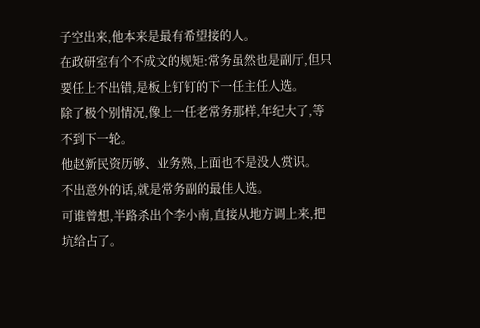子空出来,他本来是最有希望接的人。
在政研室有个不成文的规矩:常务虽然也是副厅,但只要任上不出错,是板上钉钉的下一任主任人选。
除了极个别情况,像上一任老常务那样,年纪大了,等不到下一轮。
他赵新民资历够、业务熟,上面也不是没人赏识。
不出意外的话,就是常务副的最佳人选。
可谁曾想,半路杀出个李小南,直接从地方调上来,把坑给占了。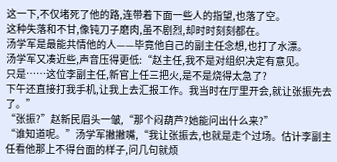这一下,不仅堵死了他的路,连带着下面一些人的指望,也落了空。
这种失落和不甘,像钝刀子磨肉,虽不剧烈,却时时刻刻都在。
汤学军是最能共情他的人——毕竟他自己的副主任念想,也打了水漂。
汤学军又凑近些,声音压得更低:“赵主任,我不是对组织决定有意见。
只是……这位李副主任,新官上任三把火,是不是烧得太急了?
下午还直接打我手机,让我上去汇报工作。我当时在厅里开会,就让张振先去了。”
“张振?”赵新民眉头一皱,“那个闷葫芦?她能问出什么来?”
“谁知道呢。”汤学军撇撇嘴,“我让张振去,也就是走个过场。估计李副主任看他那上不得台面的样子,问几句就烦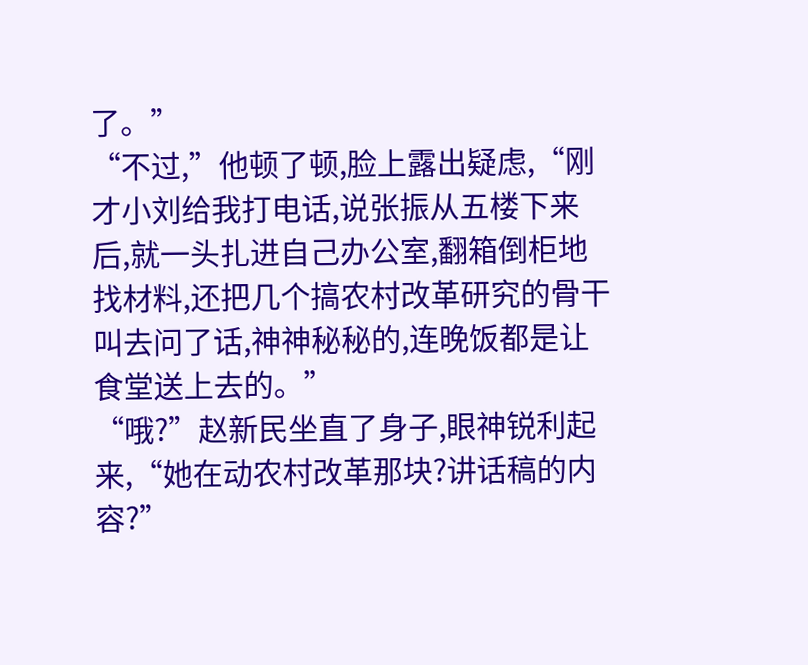了。”
“不过,”他顿了顿,脸上露出疑虑,“刚才小刘给我打电话,说张振从五楼下来后,就一头扎进自己办公室,翻箱倒柜地找材料,还把几个搞农村改革研究的骨干叫去问了话,神神秘秘的,连晚饭都是让食堂送上去的。”
“哦?”赵新民坐直了身子,眼神锐利起来,“她在动农村改革那块?讲话稿的内容?”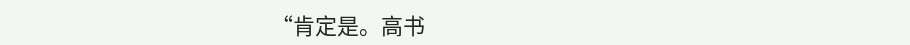“肯定是。高书